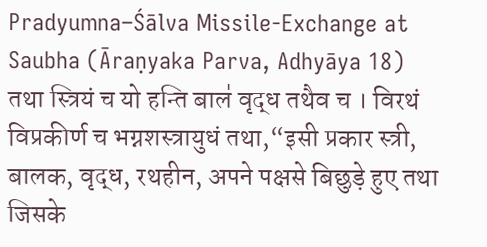Pradyumna–Śālva Missile-Exchange at Saubha (Āraṇyaka Parva, Adhyāya 18)
तथा स्त्रियं च यो हन्ति बाल॑ वृद्ध तथैव च । विरथं विप्रकीर्ण च भग्नशस्त्रायुधं तथा,“इसी प्रकार स्त्री, बालक, वृद्ध, रथहीन, अपने पक्षसे बिछुड़े हुए तथा जिसके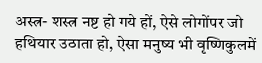अस्त्र- शस्त्र नष्ट हो गये हों, ऐसे लोगोंपर जो हथियार उठाता हो, ऐसा मनुष्य भी वृष्णिकुलमें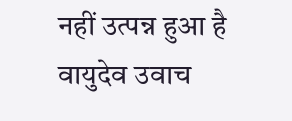नहीं उत्पन्न हुआ है
वायुदेव उवाच